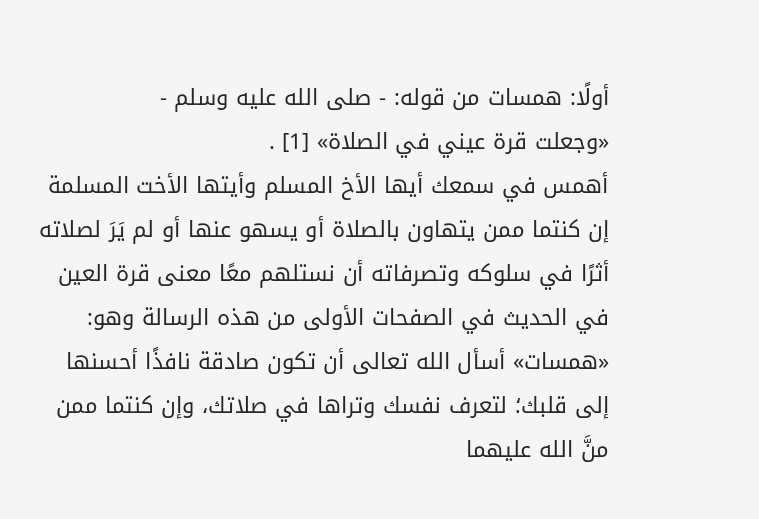أولًا: همسات من قوله: - صلى الله عليه وسلم -
«وجعلت قرة عيني في الصلاة» [1] .
أهمس في سمعك أيها الأخ المسلم وأيتها الأخت المسلمة إن كنتما ممن يتهاون بالصلاة أو يسهو عنها أو لم يَرَ لصلاته أثرًا في سلوكه وتصرفاته أن نستلهم معًا معنى قرة العين في الحديث في الصفحات الأولى من هذه الرسالة وهو: «همسات» أسأل الله تعالى أن تكون صادقة نافذًا أحسنها إلى قلبك؛ لتعرف نفسك وتراها في صلاتك، وإن كنتما ممن منَّ الله عليهما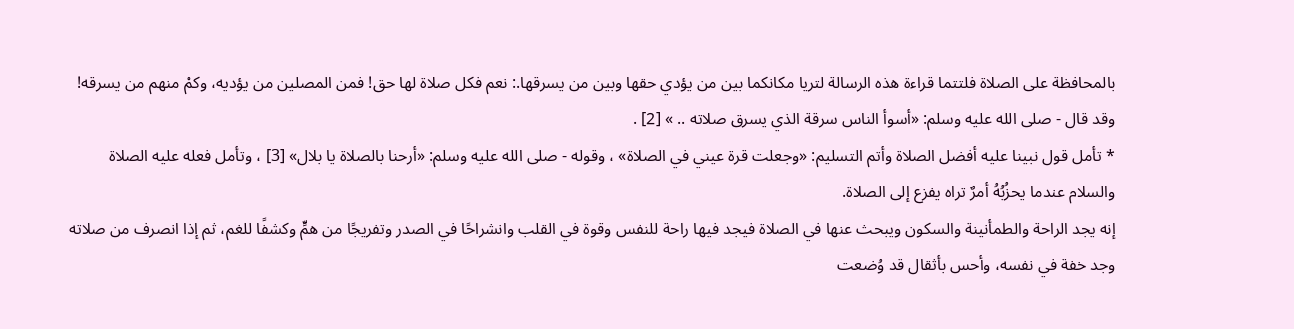بالمحافظة على الصلاة فلتتما قراءة هذه الرسالة لتريا مكانكما بين من يؤدي حقها وبين من يسرقها.: نعم فكل صلاة لها حق! فمن المصلين من يؤديه، وكمْ منهم من يسرقه! وقد قال - صلى الله عليه وسلم: «أسوأ الناس سرقة الذي يسرق صلاته .. » [2] .
* تأمل قول نبينا عليه أفضل الصلاة وأتم التسليم: «وجعلت قرة عيني في الصلاة» ، وقوله - صلى الله عليه وسلم: «أرحنا بالصلاة يا بلال» [3] ، وتأمل فعله عليه الصلاة والسلام عندما يحزُبُهُ أمرٌ تراه يفزع إلى الصلاة.
إنه يجد الراحة والطمأنينة والسكون ويبحث عنها في الصلاة فيجد فيها راحة للنفس وقوة في القلب وانشراحًا في الصدر وتفريجًا من همٍّ وكشفًا للغم، ثم إذا انصرف من صلاته وجد خفة في نفسه، وأحس بأثقال قد وُضعت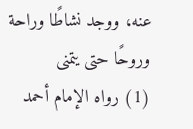عنه، ووجد نشاطًا وراحة وروحًا حتى يتمنى
(1) رواه الإمام أحمد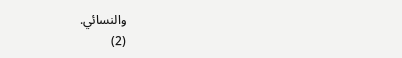والنسائي.
(2)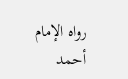رواه الإمام أحمد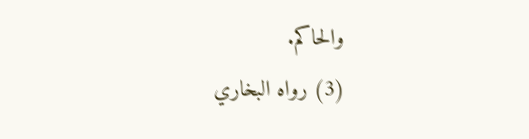والحاكم.
(3) رواه البخاري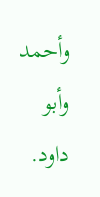وأحمد وأبو داود.